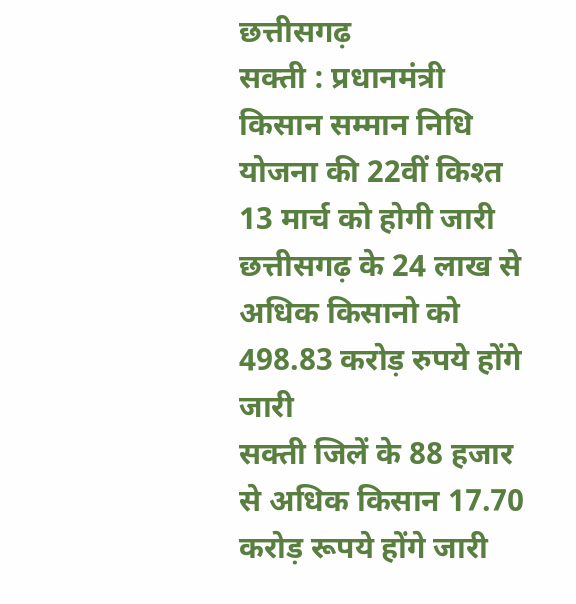छत्तीसगढ़
सक्ती : प्रधानमंत्री किसान सम्मान निधि योजना की 22वीं किश्त 13 मार्च को होगी जारी
छत्तीसगढ़ के 24 लाख से अधिक किसानो को 498.83 करोड़ रुपये होंगे जारी
सक्ती जिलें के 88 हजार से अधिक किसान 17.70 करोड़ रूपये होंगे जारी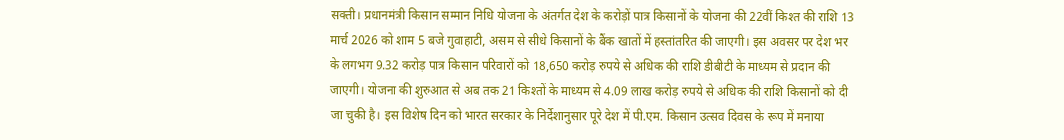सक्ती। प्रधानमंत्री किसान सम्मान निधि योजना के अंतर्गत देश के करोड़ों पात्र किसानों के योजना की 22वीं किश्त की राशि 13 मार्च 2026 को शाम 5 बजे गुवाहाटी, असम से सीधे किसानों के बैंक खातों में हस्तांतरित की जाएगी। इस अवसर पर देश भर के लगभग 9.32 करोड़ पात्र किसान परिवारों को 18,650 करोड़ रुपये से अधिक की राशि डीबीटी के माध्यम से प्रदान की जाएगी। योजना की शुरुआत से अब तक 21 किश्तों के माध्यम से 4.09 लाख करोड़ रुपये से अधिक की राशि किसानों को दी जा चुकी है। इस विशेष दिन को भारत सरकार के निर्देशानुसार पूरे देश में पी.एम. किसान उत्सव दिवस के रूप में मनाया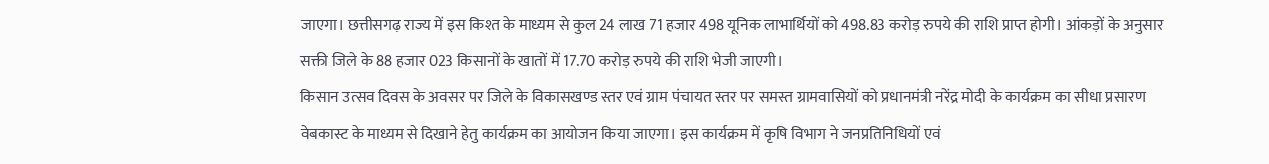जाएगा। छत्तीसगढ़ राज्य में इस किश्त के माध्यम से कुल 24 लाख 71 हजार 498 यूनिक लाभार्थियों को 498.83 करोड़ रुपये की राशि प्राप्त होगी। आंकड़ों के अनुसार सक्ती जिले के 88 हजार 023 किसानों के खातों में 17.70 करोड़ रुपये की राशि भेजी जाएगी।
किसान उत्सव दिवस के अवसर पर जिले के विकासखण्ड स्तर एवं ग्राम पंचायत स्तर पर समस्त ग्रामवासियों को प्रधानमंत्री नरेंद्र मोदी के कार्यक्रम का सीधा प्रसारण वेबकास्ट के माध्यम से दिखाने हेतु कार्यक्रम का आयोजन किया जाएगा। इस कार्यक्रम में कृषि विभाग ने जनप्रतिनिधियों एवं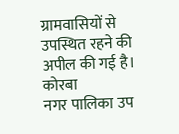ग्रामवासियों से उपस्थित रहने की अपील की गई है।
कोरबा
नगर पालिका उप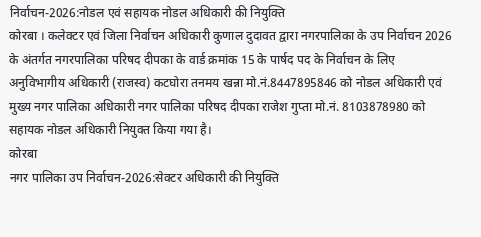निर्वाचन-2026:नोडल एवं सहायक नोडल अधिकारी की नियुक्ति
कोरबा । कलेक्टर एवं जिला निर्वाचन अधिकारी कुणाल दुदावत द्वारा नगरपालिका के उप निर्वाचन 2026 के अंतर्गत नगरपालिका परिषद दीपका के वार्ड क्रमांक 15 के पार्षद पद के निर्वाचन के लिए अनुविभागीय अधिकारी (राजस्व) कटघोरा तनमय खन्ना मो.नं.8447895846 को नोडल अधिकारी एवं मुख्य नगर पालिका अधिकारी नगर पालिका परिषद दीपका राजेश गुप्ता मो.नं. 8103878980 को सहायक नोडल अधिकारी नियुक्त किया गया है।
कोरबा
नगर पालिका उप निर्वाचन-2026:सेक्टर अधिकारी की नियुक्ति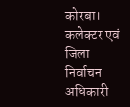कोरबा। कलेक्टर एवं जिला निर्वाचन अधिकारी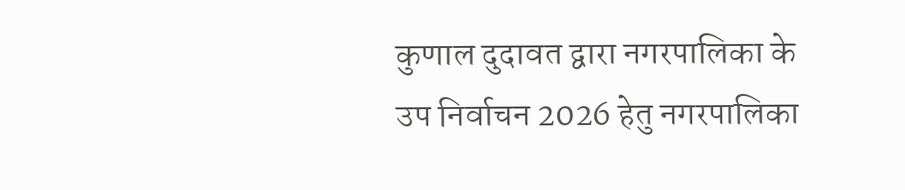कुणाल दुदावत द्वारा नगरपालिका के उप निर्वाचन 2026 हेतु नगरपालिका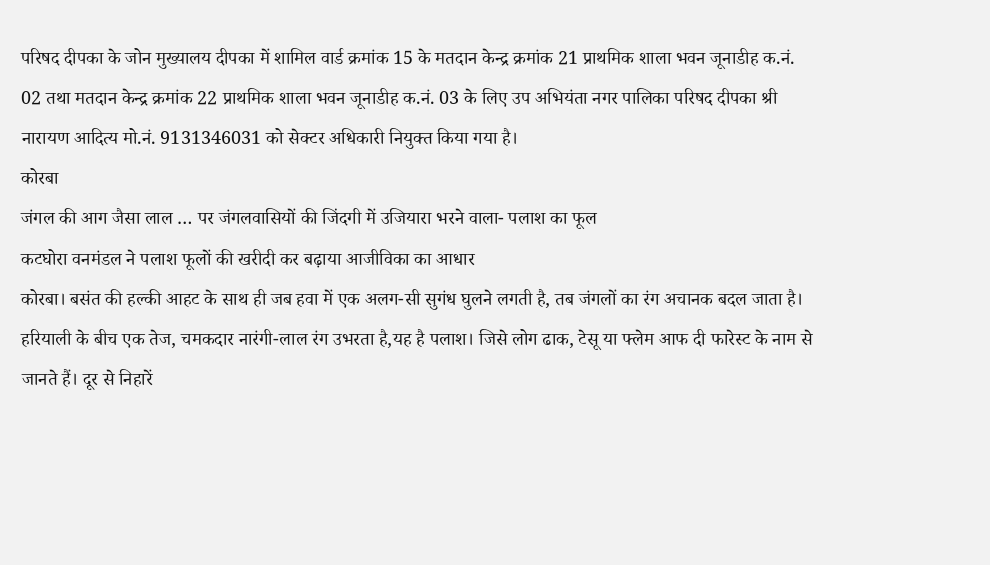परिषद दीपका के जोन मुख्यालय दीपका में शामिल वार्ड क्रमांक 15 के मतदान केन्द्र क्रमांक 21 प्राथमिक शाला भवन जूनाडीह क.नं. 02 तथा मतदान केन्द्र क्रमांक 22 प्राथमिक शाला भवन जूनाडीह क.नं. 03 के लिए उप अभियंता नगर पालिका परिषद दीपका श्री नारायण आदित्य मो.नं. 9131346031 को सेक्टर अधिकारी नियुक्त किया गया है।
कोरबा
जंगल की आग जैसा लाल … पर जंगलवासियों की जिंदगी में उजियारा भरने वाला- पलाश का फूल
कटघोरा वनमंडल ने पलाश फूलों की खरीदी कर बढ़ाया आजीविका का आधार
कोरबा। बसंत की हल्की आहट के साथ ही जब हवा में एक अलग-सी सुगंध घुलने लगती है, तब जंगलों का रंग अचानक बदल जाता है। हरियाली के बीच एक तेज, चमकदार नारंगी-लाल रंग उभरता है,यह है पलाश। जिसे लोग ढाक, टेसू या फ्लेम आफ दी फारेस्ट के नाम से जानते हैं। दूर से निहारें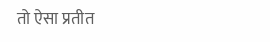तो ऐसा प्रतीत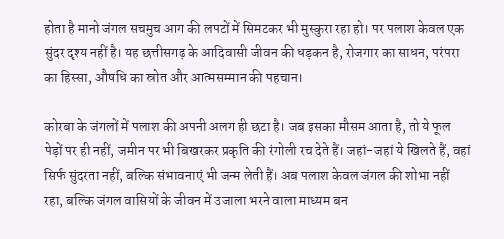होता है मानो जंगल सचमुच आग की लपटों में सिमटकर भी मुस्कुरा रहा हो। पर पलाश केवल एक सुंदर दृश्य नहीं है। यह छत्तीसगढ़ के आदिवासी जीवन की धड़कन है, रोजगार का साधन, परंपरा का हिस्सा, औषधि का स्रोत और आत्मसम्मान की पहचान।

कोरबा के जंगलों में पलाश की अपनी अलग ही छटा है। जब इसका मौसम आता है, तो ये फूल पेड़ों पर ही नहीं, जमीन पर भी बिखरकर प्रकृति की रंगोली रच देते हैं। जहां-जहां ये खिलते हैं, वहां सिर्फ सुंदरता नहीं, बल्कि संभावनाएं भी जन्म लेती हैं। अब पलाश केवल जंगल की शोभा नहीं रहा, बल्कि जंगल वासियों के जीवन में उजाला भरने वाला माध्यम बन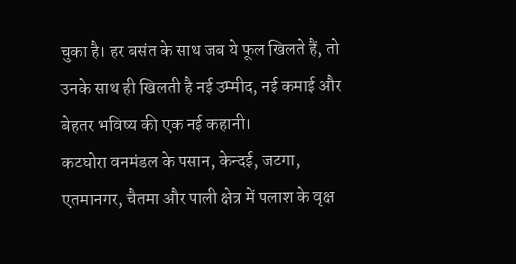चुका है। हर बसंत के साथ जब ये फूल खिलते हैं, तो उनके साथ ही खिलती है नई उम्मीद, नई कमाई और बेहतर भविष्य की एक नई कहानी।
कटघोरा वनमंडल के पसान, केन्दई, जटगा, एतमानगर, चैतमा और पाली क्षेत्र में पलाश के वृक्ष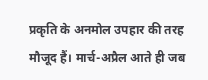प्रकृति के अनमोल उपहार की तरह मौजूद हैं। मार्च-अप्रैल आते ही जब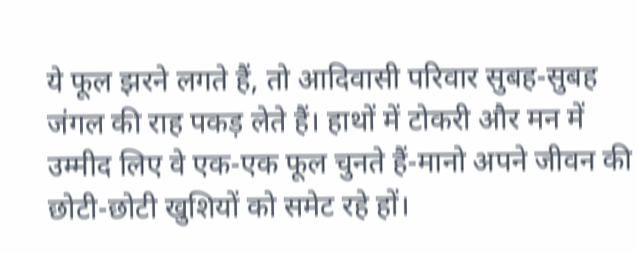ये फूल झरने लगते हैं, तो आदिवासी परिवार सुबह-सुबह जंगल की राह पकड़ लेते हैं। हाथों में टोकरी और मन में उम्मीद लिए वे एक-एक फूल चुनते हैं-मानो अपने जीवन की छोटी-छोटी खुशियों को समेट रहे हों।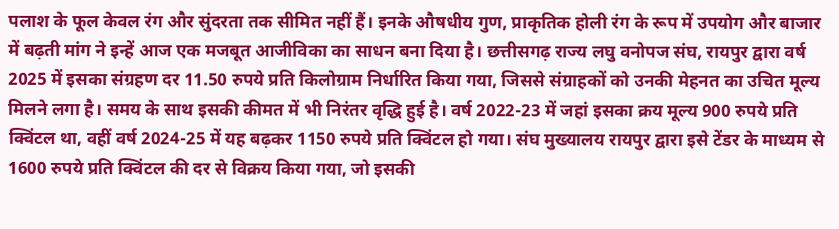पलाश के फूल केवल रंग और सुंदरता तक सीमित नहीं हैं। इनके औषधीय गुण, प्राकृतिक होली रंग के रूप में उपयोग और बाजार में बढ़ती मांग ने इन्हें आज एक मजबूत आजीविका का साधन बना दिया है। छत्तीसगढ़ राज्य लघु वनोपज संघ, रायपुर द्वारा वर्ष 2025 में इसका संग्रहण दर 11.50 रुपये प्रति किलोग्राम निर्धारित किया गया, जिससे संग्राहकों को उनकी मेहनत का उचित मूल्य मिलने लगा है। समय के साथ इसकी कीमत में भी निरंतर वृद्धि हुई है। वर्ष 2022-23 में जहां इसका क्रय मूल्य 900 रुपये प्रति क्विंटल था, वहीं वर्ष 2024-25 में यह बढ़कर 1150 रुपये प्रति क्विंटल हो गया। संघ मुख्यालय रायपुर द्वारा इसे टेंडर के माध्यम से 1600 रुपये प्रति क्विंटल की दर से विक्रय किया गया, जो इसकी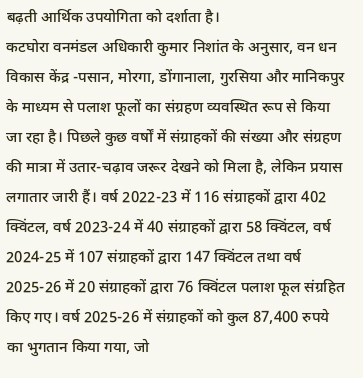बढ़ती आर्थिक उपयोगिता को दर्शाता है।
कटघोरा वनमंडल अधिकारी कुमार निशांत के अनुसार, वन धन विकास केंद्र -पसान, मोरगा, डोंगानाला, गुरसिया और मानिकपुर के माध्यम से पलाश फूलों का संग्रहण व्यवस्थित रूप से किया जा रहा है। पिछले कुछ वर्षों में संग्राहकों की संख्या और संग्रहण की मात्रा में उतार-चढ़ाव जरूर देखने को मिला है, लेकिन प्रयास लगातार जारी हैं। वर्ष 2022-23 में 116 संग्राहकों द्वारा 402 क्विंटल, वर्ष 2023-24 में 40 संग्राहकों द्वारा 58 क्विंटल, वर्ष 2024-25 में 107 संग्राहकों द्वारा 147 क्विंटल तथा वर्ष 2025-26 में 20 संग्राहकों द्वारा 76 क्विंटल पलाश फूल संग्रहित किए गए। वर्ष 2025-26 में संग्राहकों को कुल 87,400 रुपये का भुगतान किया गया, जो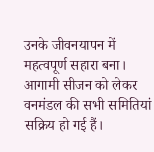उनके जीवनयापन में महत्वपूर्ण सहारा बना।
आगामी सीजन को लेकर वनमंडल की सभी समितियां सक्रिय हो गई हैं।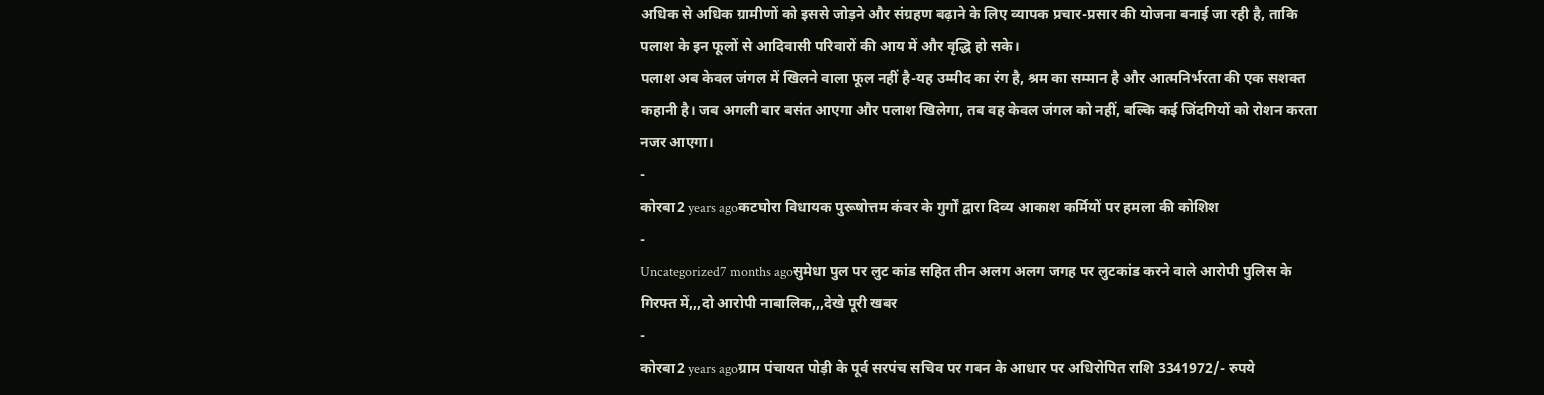अधिक से अधिक ग्रामीणों को इससे जोड़ने और संग्रहण बढ़ाने के लिए व्यापक प्रचार-प्रसार की योजना बनाई जा रही है, ताकि पलाश के इन फूलों से आदिवासी परिवारों की आय में और वृद्धि हो सके।
पलाश अब केवल जंगल में खिलने वाला फूल नहीं है-यह उम्मीद का रंग है, श्रम का सम्मान है और आत्मनिर्भरता की एक सशक्त कहानी है। जब अगली बार बसंत आएगा और पलाश खिलेगा, तब वह केवल जंगल को नहीं, बल्कि कई जिंदगियों को रोशन करता नजर आएगा।
-
कोरबा2 years agoकटघोरा विधायक पुरूषोत्तम कंवर के गुर्गों द्वारा दिव्य आकाश कर्मियों पर हमला की कोशिश
-
Uncategorized7 months agoसुमेधा पुल पर लुट कांड सहित तीन अलग अलग जगह पर लुटकांड करने वाले आरोपी पुलिस के गिरफ्त में,,,दो आरोपी नाबालिक,,,देखे पूरी खबर
-
कोरबा2 years agoग्राम पंचायत पोड़ी के पूर्व सरपंच सचिव पर गबन के आधार पर अधिरोपित राशि 3341972/- रुपये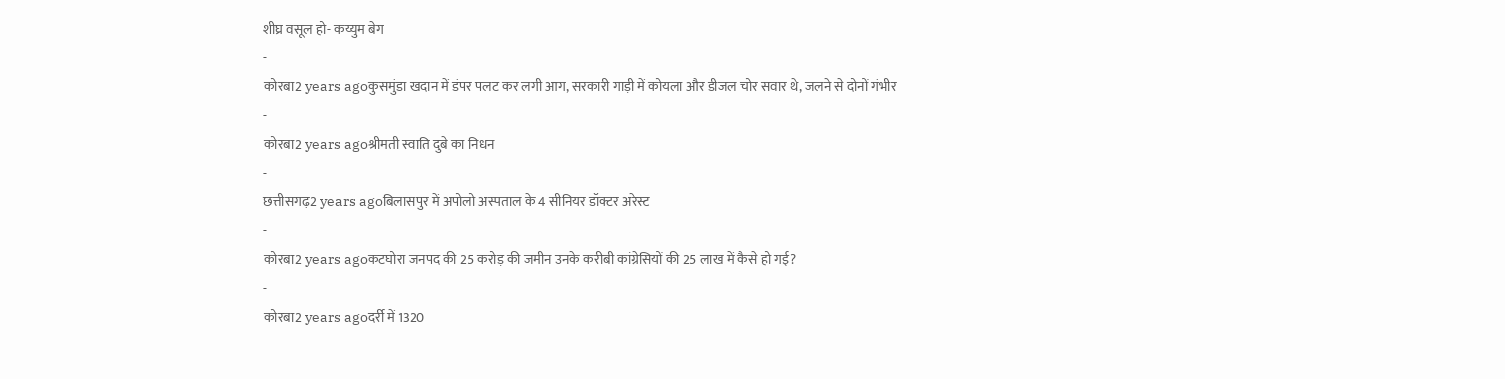शीघ्र वसूल हो- कय्युम बेग
-
कोरबा2 years agoकुसमुंडा खदान में डंपर पलट कर लगी आग, सरकारी गाड़ी में कोयला और डीजल चोर सवार थे, जलने से दोनों गंभीर
-
कोरबा2 years agoश्रीमती स्वाति दुबे का निधन
-
छत्तीसगढ़2 years agoबिलासपुर में अपोलो अस्पताल के 4 सीनियर डॉक्टर अरेस्ट
-
कोरबा2 years agoकटघोरा जनपद की 25 करोड़ की जमीन उनके करीबी कांग्रेसियों की 25 लाख में कैसे हो गई?
-
कोरबा2 years agoदर्री में 1320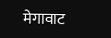मेगावाट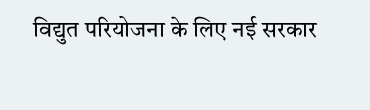विद्युत परियोजना के लिए नई सरकार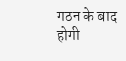गठन के बाद होगी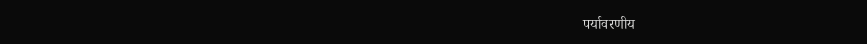पर्यावरणीय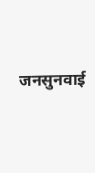जनसुनवाई